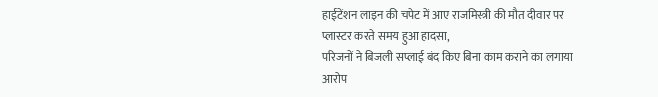हाईटेंशन लाइन की चपेट में आए राजमिस्त्री की मौत दीवार पर प्लास्टर करते समय हुआ हादसा,
परिजनों ने बिजली सप्लाई बंद किए बिना काम कराने का लगाया आरोप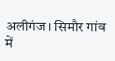अलीगंज। सिमौर गांव में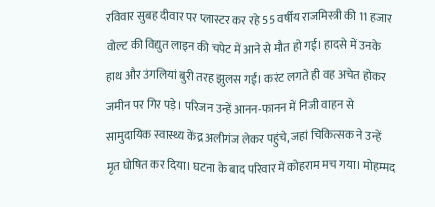रविवार सुबह दीवार पर प्लास्टर कर रहे 55 वर्षीय राजमिस्त्री की 11 हजार वोल्ट की विद्युत लाइन की चपेट में आने से मौत हो गई। हादसे में उनके हाथ और उंगलियां बुरी तरह झुलस गईं। करंट लगते ही वह अचेत होकर जमीन पर गिर पड़े। परिजन उन्हें आनन-फानन में निजी वाहन से सामुदायिक स्वास्थ्य केंद्र अलीगंज लेकर पहुंचे, जहां चिकित्सक ने उन्हें मृत घोषित कर दिया। घटना के बाद परिवार में कोहराम मच गया। मोहम्मद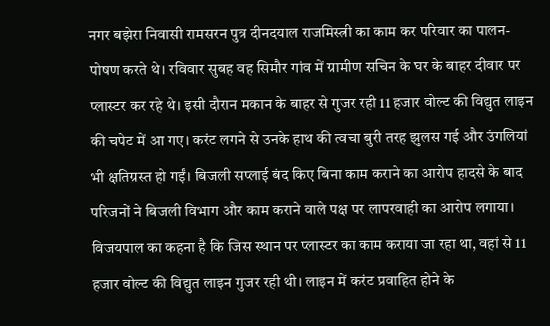नगर बझेरा निवासी रामसरन पुत्र दीनदयाल राजमिस्त्री का काम कर परिवार का पालन-पोषण करते थे। रविवार सुबह वह सिमौर गांव में ग्रामीण सचिन के घर के बाहर दीवार पर प्लास्टर कर रहे थे। इसी दौरान मकान के बाहर से गुजर रही 11 हजार वोल्ट की विद्युत लाइन की चपेट में आ गए। करंट लगने से उनके हाथ की त्वचा बुरी तरह झुलस गई और उंगलियां भी क्षतिग्रस्त हो गईं। बिजली सप्लाई बंद किए बिना काम कराने का आरोप हादसे के बाद परिजनों ने बिजली विभाग और काम कराने वाले पक्ष पर लापरवाही का आरोप लगाया। विजयपाल का कहना है कि जिस स्थान पर प्लास्टर का काम कराया जा रहा था, वहां से 11 हजार वोल्ट की विद्युत लाइन गुजर रही थी। लाइन में करंट प्रवाहित होने के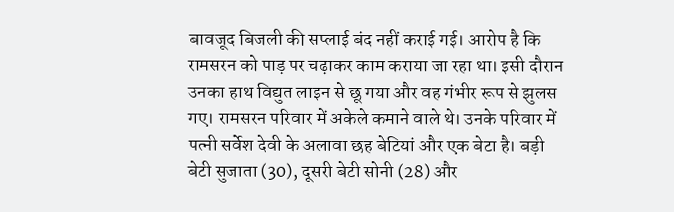बावजूद बिजली की सप्लाई बंद नहीं कराई गई। आरोप है कि रामसरन को पाड़ पर चढ़ाकर काम कराया जा रहा था। इसी दौरान उनका हाथ विद्युत लाइन से छू गया और वह गंभीर रूप से झुलस गए। रामसरन परिवार में अकेले कमाने वाले थे। उनके परिवार में पत्नी सर्वेश देवी के अलावा छह बेटियां और एक बेटा है। बड़ी बेटी सुजाता (30), दूसरी बेटी सोनी (28) और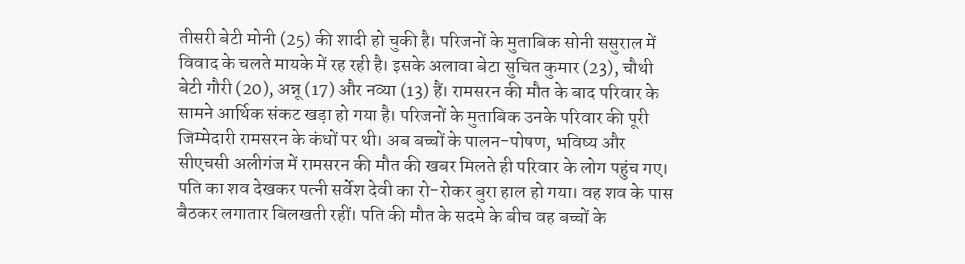तीसरी बेटी मोनी (25) की शादी हो चुकी है। परिजनों के मुताबिक सोनी ससुराल में विवाद के चलते मायके में रह रही है। इसके अलावा बेटा सुचित कुमार (23), चौथी बेटी गौरी (20), अन्नू (17) और नव्या (13) हैं। रामसरन की मौत के बाद परिवार के सामने आर्थिक संकट खड़ा हो गया है। परिजनों के मुताबिक उनके परिवार की पूरी जिम्मेदारी रामसरन के कंधों पर थी। अब बच्चों के पालन-पोषण, भविष्य और सीएचसी अलीगंज में रामसरन की मौत की खबर मिलते ही परिवार के लोग पहुंच गए। पति का शव देखकर पत्नी सर्वेश देवी का रो-रोकर बुरा हाल हो गया। वह शव के पास बैठकर लगातार बिलखती रहीं। पति की मौत के सदमे के बीच वह बच्चों के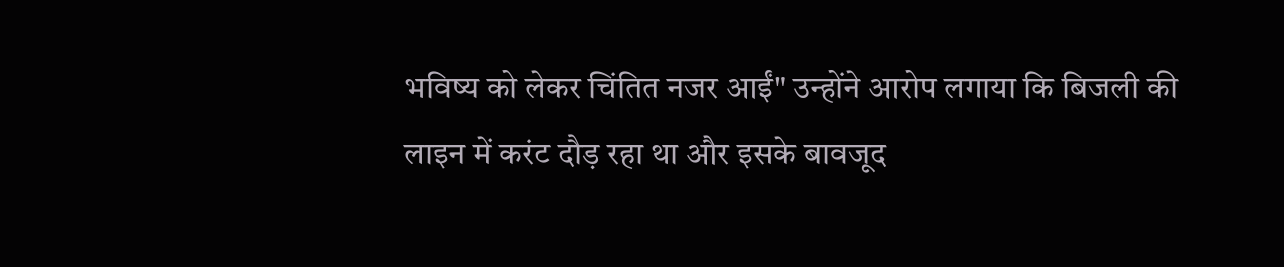भविष्य को लेकर चिंतित नजर आईं" उन्होंने आरोप लगाया कि बिजली की लाइन में करंट दौड़ रहा था और इसके बावजूद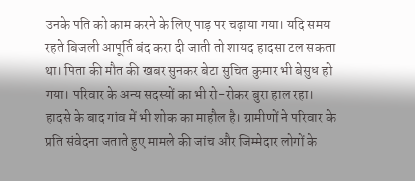उनके पति को काम करने के लिए पाड़ पर चढ़ाया गया। यदि समय रहते बिजली आपूर्ति बंद करा दी जाती तो शायद हादसा टल सकता था। पिता की मौत की खबर सुनकर बेटा सुचित कुमार भी बेसुध हो गया। परिवार के अन्य सदस्यों का भी रो-रोकर बुरा हाल रहा। हादसे के बाद गांव में भी शोक का माहौल है। ग्रामीणों ने परिवार के प्रति संवेदना जताते हुए मामले की जांच और जिम्मेदार लोगों के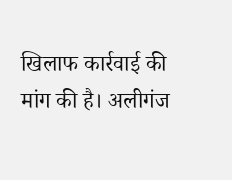खिलाफ कार्रवाई की मांग की है। अलीगंज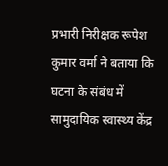प्रभारी निरीक्षक रूपेश कुमार वर्मा ने बताया कि घटना के संबंध में सामुदायिक स्वास्थ्य केंद्र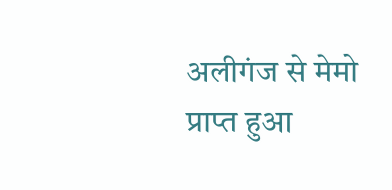अलीगंज से मेमो प्राप्त हुआ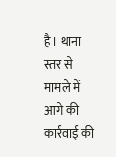है। थाना स्तर से मामले में आगे की कार्रवाई की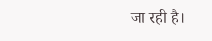जा रही है।